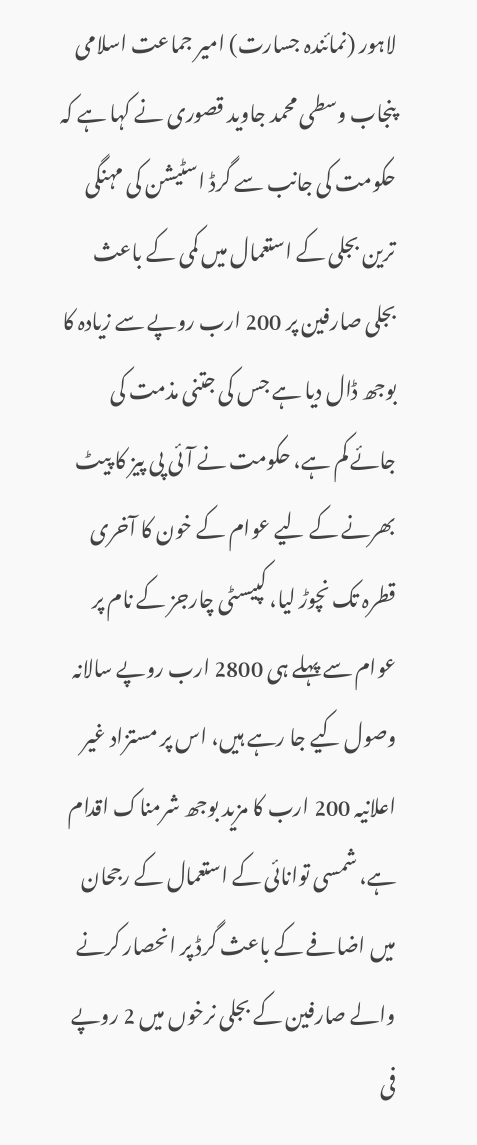لاہور (نمائندہ جسارت) امیر جماعت اسلامی پنجاب وسطی محمد جاوید قصوری نے کہا ہے کہ حکومت کی جانب سے گرڈ اسٹیشن کی مہنگی ترین بجلی کے استعمال میں کمی کے باعث بجلی صارفین پر 200 ارب روپے سے زیادہ کا بوجھ ڈال دیا ہے جس کی جتنی مذمت کی جائے کم ہے، حکومت نے آئی پی پیز کا پیٹ بھرنے کے لیے عوام کے خون کا آخری قطرہ تک نچوڑ لیا، کپیسٹی چارجز کے نام پر عوام سے پہلے ہی 2800 ارب روپے سالانہ وصول کیے جا رہے ہیں، اس پر مستزاد غیر اعلانیہ 200 ارب کا مزید بوجھ شرمناک اقدام ہے، شمسی توانائی کے استعمال کے رجحان میں اضافے کے باعث گرڈ پر انحصار کرنے والے صارفین کے بجلی نرخوں میں 2 روپے فی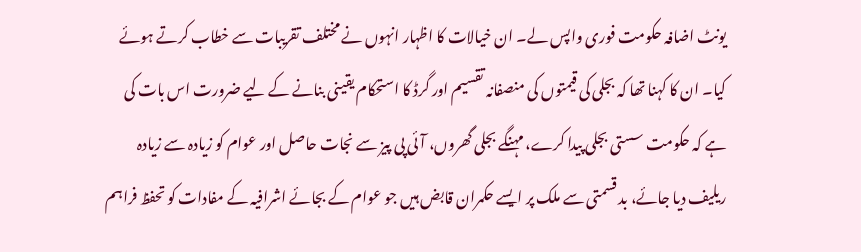یونٹ اضافہ حکومت فوری واپس لے۔ ان خیالات کا اظہار انہوں نے مختلف تقریبات سے خطاب کرتے ہوئے کیا۔ ان کا کہنا تھا کہ بجلی کی قیمتوں کی منصفانہ تقسیم اور گرڈ کا استحکام یقینی بنانے کے لیے ضرورت اس بات کی ہے کہ حکومت سستی بجلی پیدا کرے، مہنگے بجلی گھروں، آئی پی پیز سے نجات حاصل اور عوام کو زیادہ سے زیادہ ریلیف دیا جائے، بد قسمتی سے ملک پر ایسے حکمران قابض ہیں جو عوام کے بجائے اشرافیہ کے مفادات کو تحفظ فراہم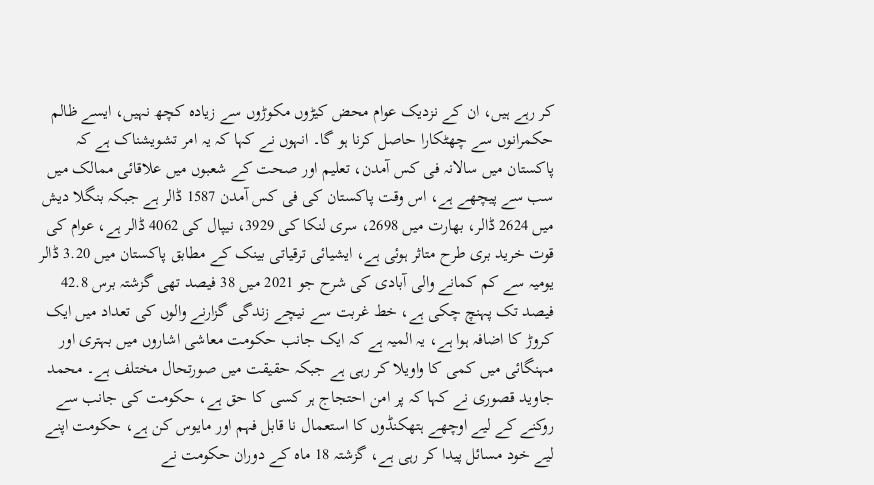کر رہے ہیں، ان کے نزدیک عوام محض کیڑوں مکوڑوں سے زیادہ کچھ نہیں، ایسے ظالم حکمرانوں سے چھٹکارا حاصل کرنا ہو گا۔ انہوں نے کہا کہ یہ امر تشویشناک ہے کہ پاکستان میں سالانہ فی کس آمدن، تعلیم اور صحت کے شعبوں میں علاقائی ممالک میں سب سے پیچھے ہے، اس وقت پاکستان کی فی کس آمدن 1587 ڈالر ہے جبکہ بنگلا دیش میں 2624 ڈالر، بھارت میں 2698، سری لنکا کی 3929، نیپال کی 4062 ڈالر ہے، عوام کی قوت خرید بری طرح متاثر ہوئی ہے، ایشیائی ترقیاتی بینک کے مطابق پاکستان میں 3.20 ڈالر یومیہ سے کم کمانے والی آبادی کی شرح جو 2021 میں 38 فیصد تھی گزشتہ برس 42.8 فیصد تک پہنچ چکی ہے، خط غربت سے نیچے زندگی گزارنے والوں کی تعداد میں ایک کروڑ کا اضافہ ہوا ہے، یہ المیہ ہے کہ ایک جانب حکومت معاشی اشاروں میں بہتری اور مہنگائی میں کمی کا واویلا کر رہی ہے جبکہ حقیقت میں صورتحال مختلف ہے۔ محمد جاوید قصوری نے کہا کہ پر امن احتجاج ہر کسی کا حق ہے، حکومت کی جانب سے روکنے کے لیے اوچھے ہتھکنڈوں کا استعمال نا قابل فہم اور مایوس کن ہے، حکومت اپنے لیے خود مسائل پیدا کر رہی ہے، گزشتہ 18 ماہ کے دوران حکومت نے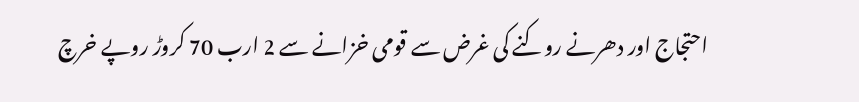احتجاج اور دھرنے روکنے کی غرض سے قومی خزانے سے 2 ارب 70 کروڑ روپے خرچ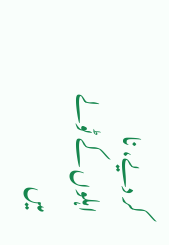کر دیے، نا اہلوں کے ٹولے میں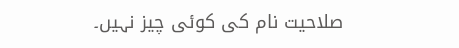صلاحیت نام کی کوئی چیز نہیں۔